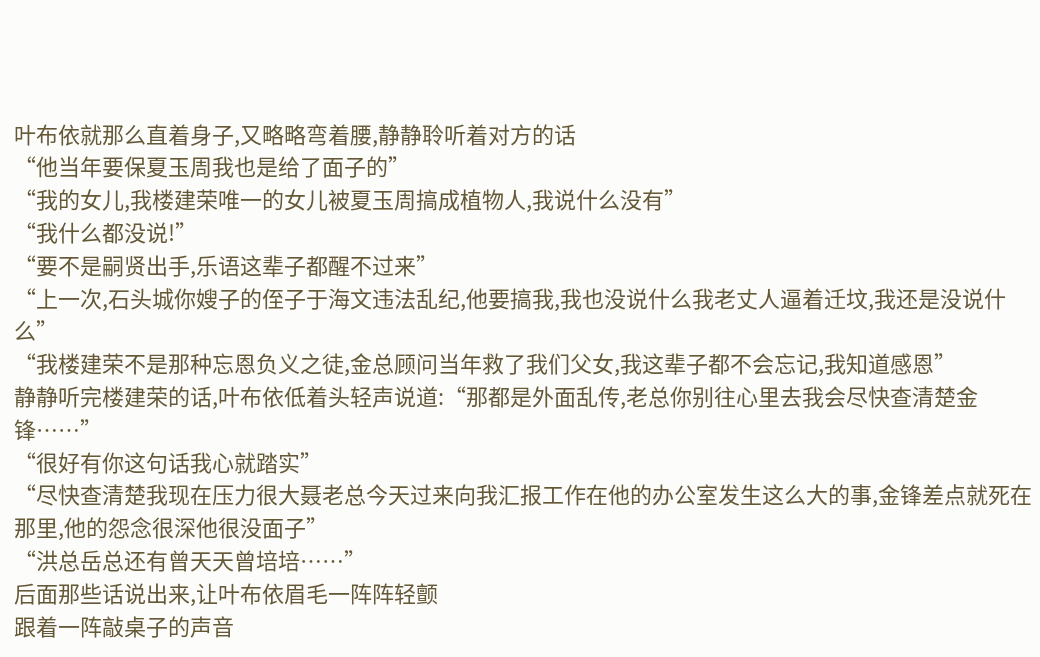叶布依就那么直着身子,又略略弯着腰,静静聆听着对方的话
“他当年要保夏玉周我也是给了面子的”
“我的女儿,我楼建荣唯一的女儿被夏玉周搞成植物人,我说什么没有”
“我什么都没说!”
“要不是嗣贤出手,乐语这辈子都醒不过来”
“上一次,石头城你嫂子的侄子于海文违法乱纪,他要搞我,我也没说什么我老丈人逼着迁坟,我还是没说什么”
“我楼建荣不是那种忘恩负义之徒,金总顾问当年救了我们父女,我这辈子都不会忘记,我知道感恩”
静静听完楼建荣的话,叶布依低着头轻声说道:“那都是外面乱传,老总你别往心里去我会尽快查清楚金锋……”
“很好有你这句话我心就踏实”
“尽快查清楚我现在压力很大聂老总今天过来向我汇报工作在他的办公室发生这么大的事,金锋差点就死在那里,他的怨念很深他很没面子”
“洪总岳总还有曾天天曾培培……”
后面那些话说出来,让叶布依眉毛一阵阵轻颤
跟着一阵敲桌子的声音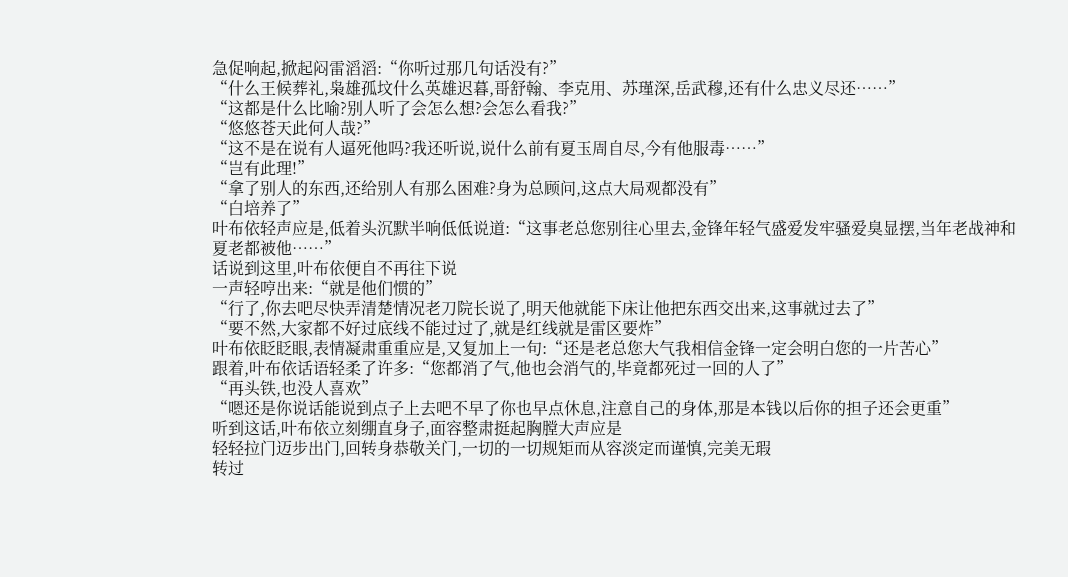急促响起,掀起闷雷滔滔:“你听过那几句话没有?”
“什么王候葬礼,枭雄孤坟什么英雄迟暮,哥舒翰、李克用、苏瑾深,岳武穆,还有什么忠义尽还……”
“这都是什么比喻?别人听了会怎么想?会怎么看我?”
“悠悠苍天此何人哉?”
“这不是在说有人逼死他吗?我还听说,说什么前有夏玉周自尽,今有他服毒……”
“岂有此理!”
“拿了别人的东西,还给别人有那么困难?身为总顾问,这点大局观都没有”
“白培养了”
叶布依轻声应是,低着头沉默半响低低说道:“这事老总您别往心里去,金锋年轻气盛爱发牢骚爱臭显摆,当年老战神和夏老都被他……”
话说到这里,叶布依便自不再往下说
一声轻哼出来:“就是他们惯的”
“行了,你去吧尽快弄清楚情况老刀院长说了,明天他就能下床让他把东西交出来,这事就过去了”
“要不然,大家都不好过底线不能过过了,就是红线就是雷区要炸”
叶布依眨眨眼,表情凝肃重重应是,又复加上一句:“还是老总您大气我相信金锋一定会明白您的一片苦心”
跟着,叶布依话语轻柔了许多:“您都消了气,他也会消气的,毕竟都死过一回的人了”
“再头铁,也没人喜欢”
“嗯还是你说话能说到点子上去吧不早了你也早点休息,注意自己的身体,那是本钱以后你的担子还会更重”
听到这话,叶布依立刻绷直身子,面容整肃挺起胸膛大声应是
轻轻拉门迈步出门,回转身恭敬关门,一切的一切规矩而从容淡定而谨慎,完美无瑕
转过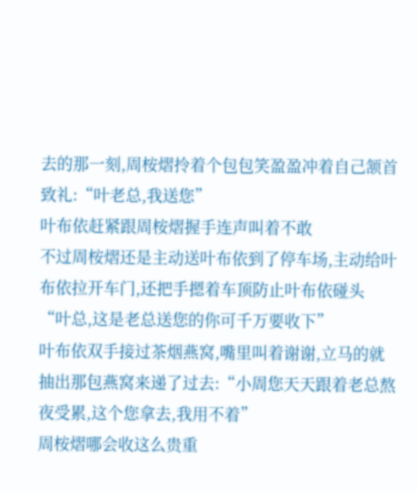去的那一刻,周桉熠拎着个包包笑盈盈冲着自己颔首致礼:“叶老总,我送您”
叶布依赶紧跟周桉熠握手连声叫着不敢
不过周桉熠还是主动送叶布依到了停车场,主动给叶布依拉开车门,还把手摁着车顶防止叶布依碰头
“叶总,这是老总送您的你可千万要收下”
叶布依双手接过茶烟燕窝,嘴里叫着谢谢,立马的就抽出那包燕窝来递了过去:“小周您天天跟着老总熬夜受累,这个您拿去,我用不着”
周桉熠哪会收这么贵重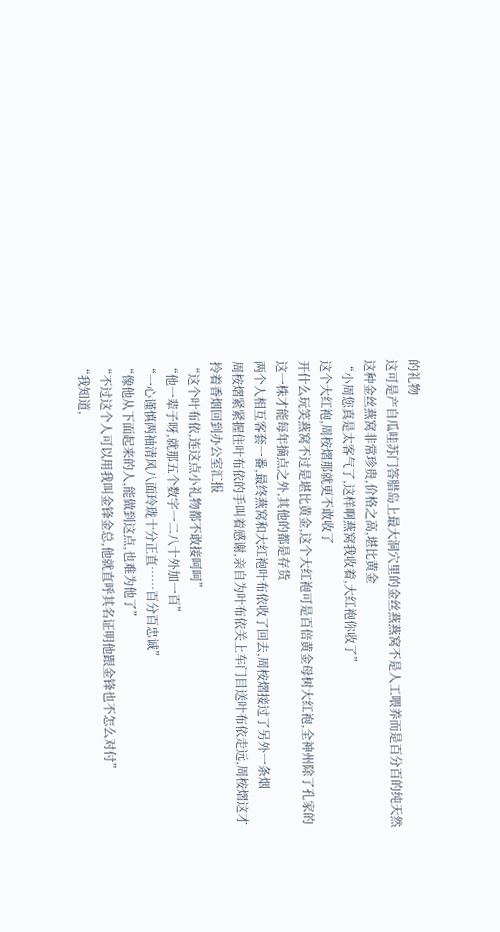的礼物
这可是产自瓜哇苏门答腊岛上最大洞穴里的金丝燕燕窝不是人工喂养而是百分百的纯天然
这种金丝燕窝非常珍贵,价格之高,堪比黄金
“小周您真是太客气了,这样啊燕窝我收着,大红袍你收了”
这个大红袍,周桉熠那就更不敢收了
开什么玩笑燕窝不过是堪比黄金,这个大红袍可是百倍黄金母树大红袍,全神州除了孔家的这一株才能每年摘点之外,其他的都是存货
两个人相互客套一番,最终燕窝和大红袍叶布依收了回去,周桉熠接过了另外一条烟
周桉熠紧紧握住叶布依的手叫着感谢,亲自为叶布依关上车门目送叶布依走远,周桉熠这才拎着香烟回到办公室汇报
“这个叶布依,连这点小礼物都不敢接呵呵”
“他一辈子呀,就那五个数字一二八十外加一百”
“一心谨慎两袖清风八面玲珑十分正直……百分百忠诚”
“像他从下面起来的人,能做到这点,也难为他了”
“不过这个人可以用我叫金锋金总,他就直呼其名证明他跟金锋也不怎么对付”
“我知道,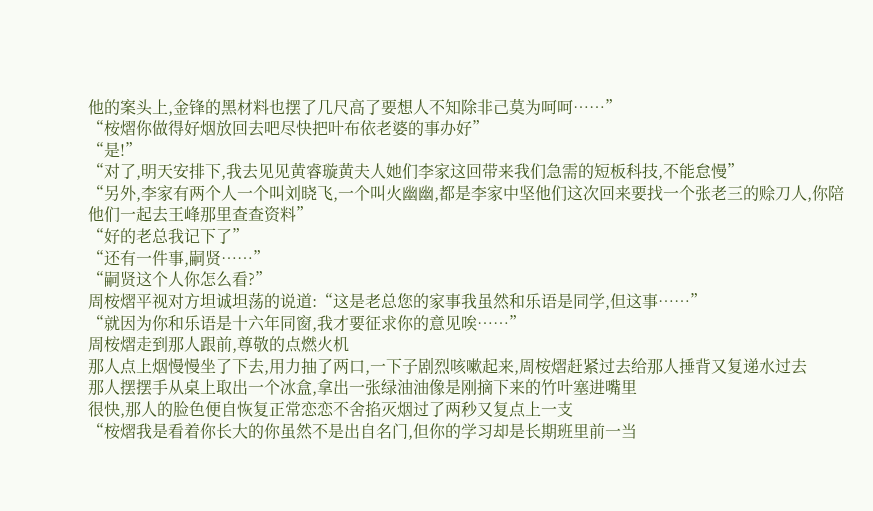他的案头上,金锋的黑材料也摆了几尺高了要想人不知除非己莫为呵呵……”
“桉熠你做得好烟放回去吧尽快把叶布依老婆的事办好”
“是!”
“对了,明天安排下,我去见见黄睿璇黄夫人她们李家这回带来我们急需的短板科技,不能怠慢”
“另外,李家有两个人一个叫刘晓飞,一个叫火幽幽,都是李家中坚他们这次回来要找一个张老三的赊刀人,你陪他们一起去王峰那里查查资料”
“好的老总我记下了”
“还有一件事,嗣贤……”
“嗣贤这个人你怎么看?”
周桉熠平视对方坦诚坦荡的说道:“这是老总您的家事我虽然和乐语是同学,但这事……”
“就因为你和乐语是十六年同窗,我才要征求你的意见唉……”
周桉熠走到那人跟前,尊敬的点燃火机
那人点上烟慢慢坐了下去,用力抽了两口,一下子剧烈咳嗽起来,周桉熠赶紧过去给那人捶背又复递水过去
那人摆摆手从桌上取出一个冰盒,拿出一张绿油油像是刚摘下来的竹叶塞进嘴里
很快,那人的脸色便自恢复正常恋恋不舍掐灭烟过了两秒又复点上一支
“桉熠我是看着你长大的你虽然不是出自名门,但你的学习却是长期班里前一当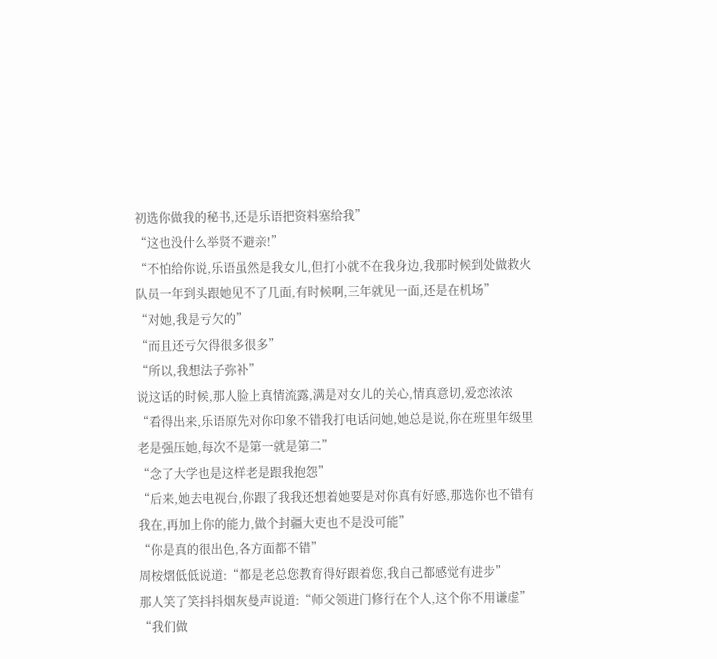初选你做我的秘书,还是乐语把资料塞给我”
“这也没什么举贤不避亲!”
“不怕给你说,乐语虽然是我女儿,但打小就不在我身边,我那时候到处做救火队员一年到头跟她见不了几面,有时候啊,三年就见一面,还是在机场”
“对她,我是亏欠的”
“而且还亏欠得很多很多”
“所以,我想法子弥补”
说这话的时候,那人脸上真情流露,满是对女儿的关心,情真意切,爱恋浓浓
“看得出来,乐语原先对你印象不错我打电话问她,她总是说,你在班里年级里老是强压她,每次不是第一就是第二”
“念了大学也是这样老是跟我抱怨”
“后来,她去电视台,你跟了我我还想着她要是对你真有好感,那选你也不错有我在,再加上你的能力,做个封疆大吏也不是没可能”
“你是真的很出色,各方面都不错”
周桉熠低低说道:“都是老总您教育得好跟着您,我自己都感觉有进步”
那人笑了笑抖抖烟灰曼声说道:“师父领进门修行在个人,这个你不用谦虚”
“我们做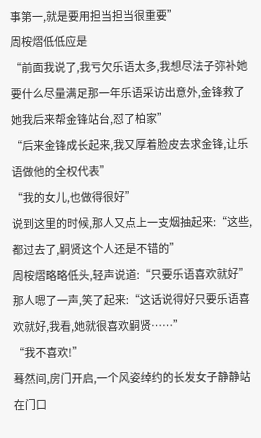事第一,就是要用担当担当很重要”
周桉熠低低应是
“前面我说了,我亏欠乐语太多,我想尽法子弥补她要什么尽量满足那一年乐语采访出意外,金锋救了她我后来帮金锋站台,怼了柏家”
“后来金锋成长起来,我又厚着脸皮去求金锋,让乐语做他的全权代表”
“我的女儿,也做得很好”
说到这里的时候,那人又点上一支烟抽起来:“这些,都过去了,嗣贤这个人还是不错的”
周桉熠略略低头,轻声说道:“只要乐语喜欢就好”
那人嗯了一声,笑了起来:“这话说得好只要乐语喜欢就好,我看,她就很喜欢嗣贤……”
“我不喜欢!”
蓦然间,房门开启,一个风姿绰约的长发女子静静站在门口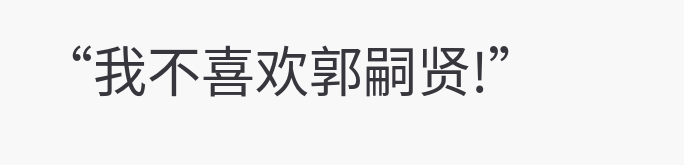“我不喜欢郭嗣贤!”